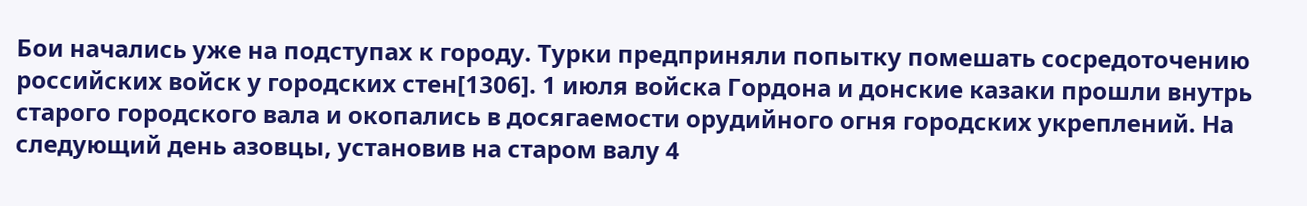Бои начались уже на подступах к городу. Турки предприняли попытку помешать сосредоточению российских войск у городских стен[1306]. 1 июля войска Гордона и донские казаки прошли внутрь старого городского вала и окопались в досягаемости орудийного огня городских укреплений. На следующий день азовцы, установив на старом валу 4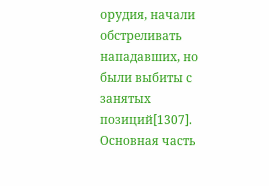орудия, начали обстреливать нападавших, но были выбиты с занятых позиций[1307].
Основная часть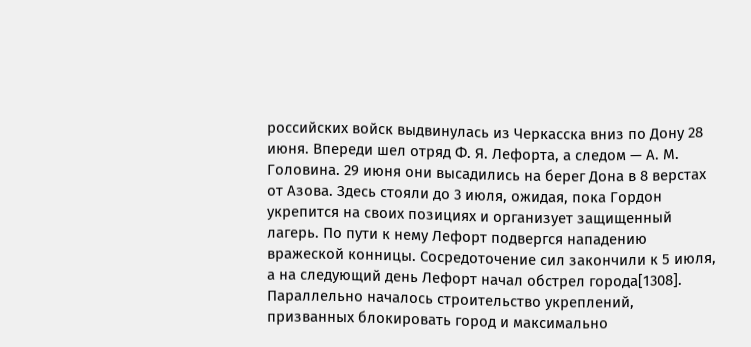российских войск выдвинулась из Черкасска вниз по Дону 28 июня. Впереди шел отряд Ф. Я. Лефорта, а следом — А. М. Головина. 29 июня они высадились на берег Дона в 8 верстах от Азова. Здесь стояли до 3 июля, ожидая, пока Гордон укрепится на своих позициях и организует защищенный лагерь. По пути к нему Лефорт подвергся нападению вражеской конницы. Сосредоточение сил закончили к 5 июля, а на следующий день Лефорт начал обстрел города[1308]. Параллельно началось строительство укреплений, призванных блокировать город и максимально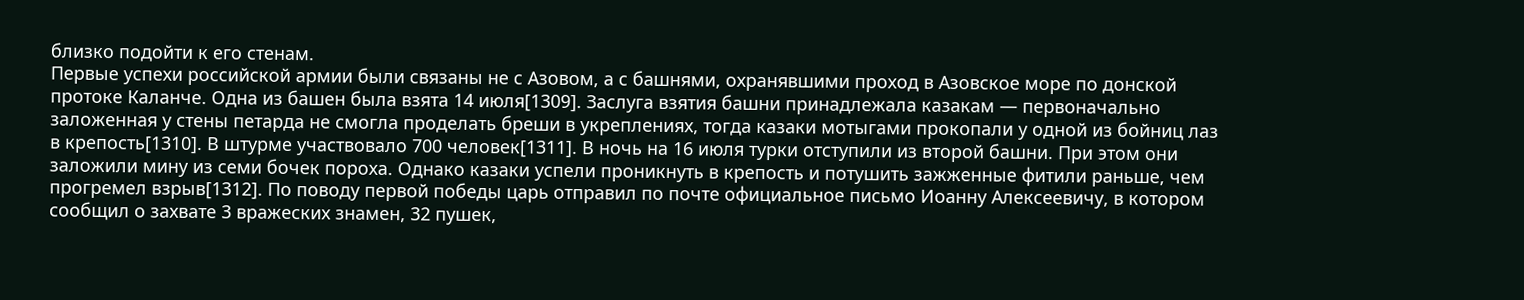близко подойти к его стенам.
Первые успехи российской армии были связаны не с Азовом, а с башнями, охранявшими проход в Азовское море по донской протоке Каланче. Одна из башен была взята 14 июля[1309]. Заслуга взятия башни принадлежала казакам — первоначально заложенная у стены петарда не смогла проделать бреши в укреплениях, тогда казаки мотыгами прокопали у одной из бойниц лаз в крепость[1310]. В штурме участвовало 700 человек[1311]. В ночь на 16 июля турки отступили из второй башни. При этом они заложили мину из семи бочек пороха. Однако казаки успели проникнуть в крепость и потушить зажженные фитили раньше, чем прогремел взрыв[1312]. По поводу первой победы царь отправил по почте официальное письмо Иоанну Алексеевичу, в котором сообщил о захвате 3 вражеских знамен, 32 пушек,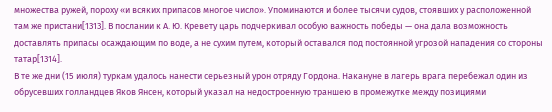множества ружей, пороху «и всяких припасов многое число». Упоминаются и более тысячи судов, стоявших у расположенной там же пристани[1313]. В послании к А. Ю. Кревету царь подчеркивал особую важность победы — она дала возможность доставлять припасы осаждающим по воде, а не сухим путем, который оставался под постоянной угрозой нападения со стороны татар[1314].
В те же дни (15 июля) туркам удалось нанести серьезный урон отряду Гордона. Накануне в лагерь врага перебежал один из обрусевших голландцев Яков Янсен, который указал на недостроенную траншею в промежутке между позициями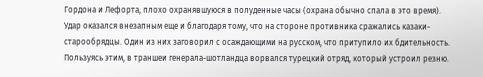Гордона и Лефорта, плохо охранявшуюся в полуденные часы (охрана обычно спала в это время). Удар оказался внезапным еще и благодаря тому, что на стороне противника сражались казаки-старообрядцы. Один из них заговорил с осаждающими на русском, что притупило их бдительность. Пользуясь этим, в траншеи генерала-шотландца ворвался турецкий отряд, который устроил резню.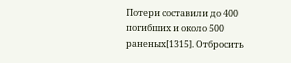Потери составили до 400 погибших и около 500 раненых[1315]. Отбросить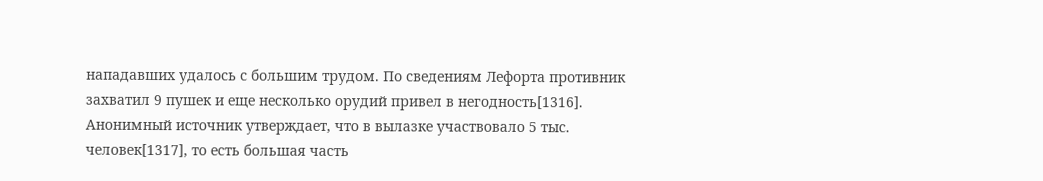нападавших удалось с большим трудом. По сведениям Лефорта противник захватил 9 пушек и еще несколько орудий привел в негодность[1316]. Анонимный источник утверждает, что в вылазке участвовало 5 тыс. человек[1317], то есть большая часть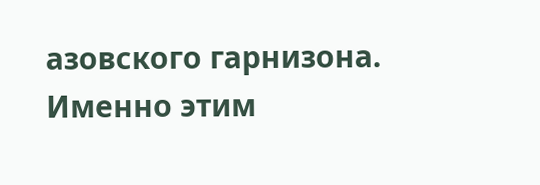азовского гарнизона. Именно этим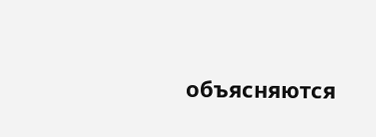объясняются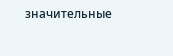значительные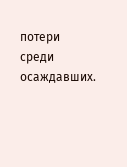потери среди осаждавших.